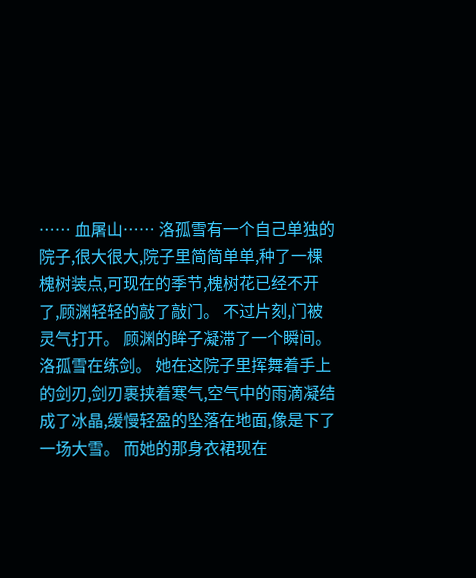…… 血屠山…… 洛孤雪有一个自己单独的院子,很大很大,院子里简简单单,种了一棵槐树装点,可现在的季节,槐树花已经不开了,顾渊轻轻的敲了敲门。 不过片刻,门被灵气打开。 顾渊的眸子凝滞了一个瞬间。 洛孤雪在练剑。 她在这院子里挥舞着手上的剑刃,剑刃裹挟着寒气,空气中的雨滴凝结成了冰晶,缓慢轻盈的坠落在地面,像是下了一场大雪。 而她的那身衣裙现在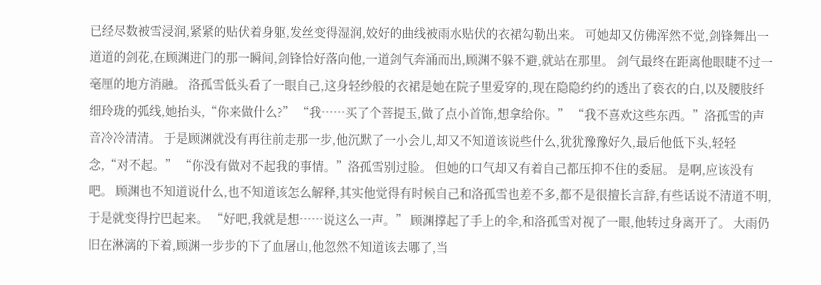已经尽数被雪浸润,紧紧的贴伏着身躯,发丝变得湿润,姣好的曲线被雨水贴伏的衣裙勾勒出来。 可她却又仿佛浑然不觉,剑锋舞出一道道的剑花,在顾渊进门的那一瞬间,剑锋恰好落向他,一道剑气奔涌而出,顾渊不躲不避,就站在那里。 剑气最终在距离他眼睫不过一毫厘的地方消融。 洛孤雪低头看了一眼自己,这身轻纱般的衣裙是她在院子里爱穿的,现在隐隐约约的透出了亵衣的白,以及腰肢纤细玲珑的弧线,她抬头,“你来做什么?” “我……买了个菩提玉,做了点小首饰,想拿给你。” “我不喜欢这些东西。”洛孤雪的声音冷冷清清。 于是顾渊就没有再往前走那一步,他沉默了一小会儿,却又不知道该说些什么,犹犹豫豫好久,最后他低下头,轻轻念,“对不起。” “你没有做对不起我的事情。”洛孤雪别过脸。 但她的口气却又有着自己都压抑不住的委屈。 是啊,应该没有吧。 顾渊也不知道说什么,也不知道该怎么解释,其实他觉得有时候自己和洛孤雪也差不多,都不是很擅长言辞,有些话说不清道不明,于是就变得拧巴起来。 “好吧,我就是想……说这么一声。” 顾渊撑起了手上的伞,和洛孤雪对视了一眼,他转过身离开了。 大雨仍旧在淋漓的下着,顾渊一步步的下了血屠山,他忽然不知道该去哪了,当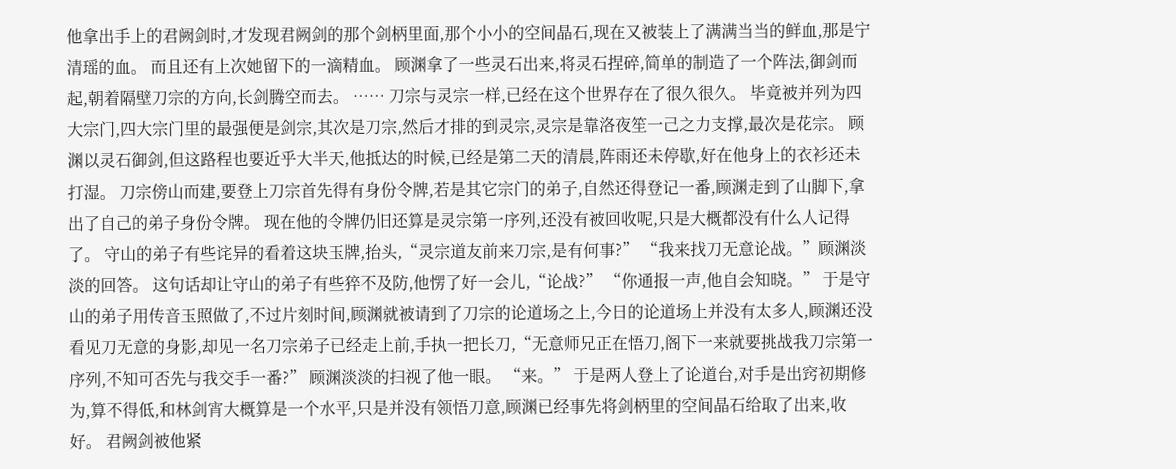他拿出手上的君阙剑时,才发现君阙剑的那个剑柄里面,那个小小的空间晶石,现在又被装上了满满当当的鲜血,那是宁清瑶的血。 而且还有上次她留下的一滴精血。 顾渊拿了一些灵石出来,将灵石捏碎,简单的制造了一个阵法,御剑而起,朝着隔壁刀宗的方向,长剑腾空而去。 …… 刀宗与灵宗一样,已经在这个世界存在了很久很久。 毕竟被并列为四大宗门,四大宗门里的最强便是剑宗,其次是刀宗,然后才排的到灵宗,灵宗是靠洛夜笙一己之力支撑,最次是花宗。 顾渊以灵石御剑,但这路程也要近乎大半天,他抵达的时候,已经是第二天的清晨,阵雨还未停歇,好在他身上的衣衫还未打湿。 刀宗傍山而建,要登上刀宗首先得有身份令牌,若是其它宗门的弟子,自然还得登记一番,顾渊走到了山脚下,拿出了自己的弟子身份令牌。 现在他的令牌仍旧还算是灵宗第一序列,还没有被回收呢,只是大概都没有什么人记得了。 守山的弟子有些诧异的看着这块玉牌,抬头,“灵宗道友前来刀宗,是有何事?” “我来找刀无意论战。”顾渊淡淡的回答。 这句话却让守山的弟子有些猝不及防,他愣了好一会儿,“论战?” “你通报一声,他自会知晓。” 于是守山的弟子用传音玉照做了,不过片刻时间,顾渊就被请到了刀宗的论道场之上,今日的论道场上并没有太多人,顾渊还没看见刀无意的身影,却见一名刀宗弟子已经走上前,手执一把长刀,“无意师兄正在悟刀,阁下一来就要挑战我刀宗第一序列,不知可否先与我交手一番?” 顾渊淡淡的扫视了他一眼。 “来。” 于是两人登上了论道台,对手是出窍初期修为,算不得低,和林剑宵大概算是一个水平,只是并没有领悟刀意,顾渊已经事先将剑柄里的空间晶石给取了出来,收好。 君阙剑被他紧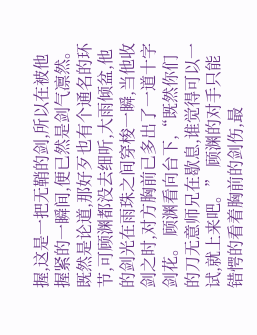握,这是一把无鞘的剑,所以在被他握紧的一瞬间,便已然是剑气凛然。 既然是论道,那好歹也有个通名的环节,可顾渊都没去细听,大雨倾盆,他的剑光在雨珠之间穿梭一瞬,当他收剑之时,对方胸前已多出了一道十字剑花。 顾渊看向台下,“既然你们的刀无意师兄在歇息,谁觉得可以一试,就上来吧。” 顾渊的对手只能错愕的看着胸前的剑伤,最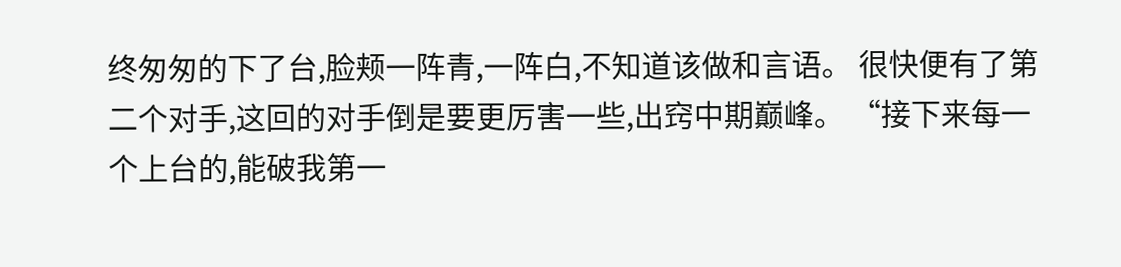终匆匆的下了台,脸颊一阵青,一阵白,不知道该做和言语。 很快便有了第二个对手,这回的对手倒是要更厉害一些,出窍中期巅峰。 “接下来每一个上台的,能破我第一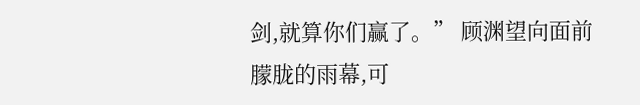剑,就算你们赢了。” 顾渊望向面前朦胧的雨幕,可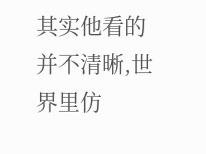其实他看的并不清晰,世界里仿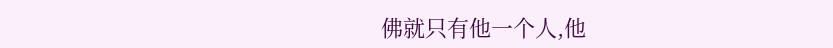佛就只有他一个人,他